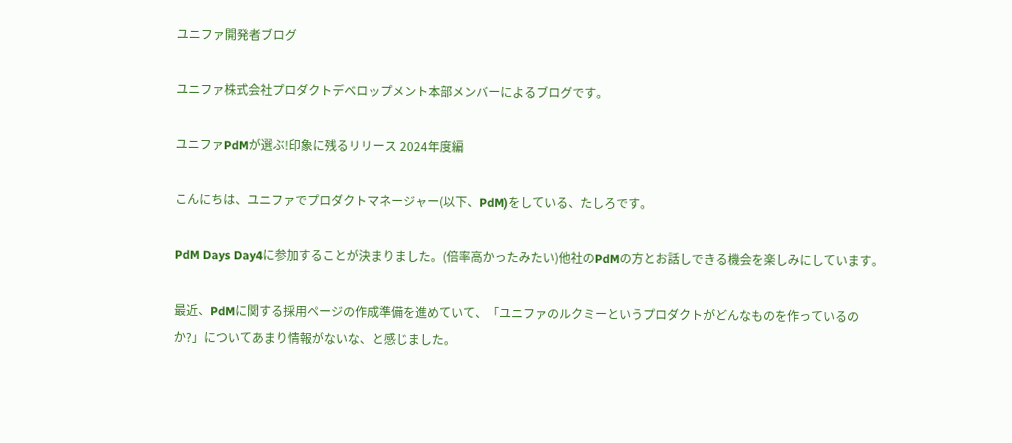ユニファ開発者ブログ

ユニファ株式会社プロダクトデベロップメント本部メンバーによるブログです。

ユニファPdMが選ぶ!印象に残るリリース 2024年度編

こんにちは、ユニファでプロダクトマネージャー(以下、PdM)をしている、たしろです。

PdM Days Day4に参加することが決まりました。(倍率高かったみたい)他社のPdMの方とお話しできる機会を楽しみにしています。

最近、PdMに関する採用ページの作成準備を進めていて、「ユニファのルクミーというプロダクトがどんなものを作っているのか?」についてあまり情報がないな、と感じました。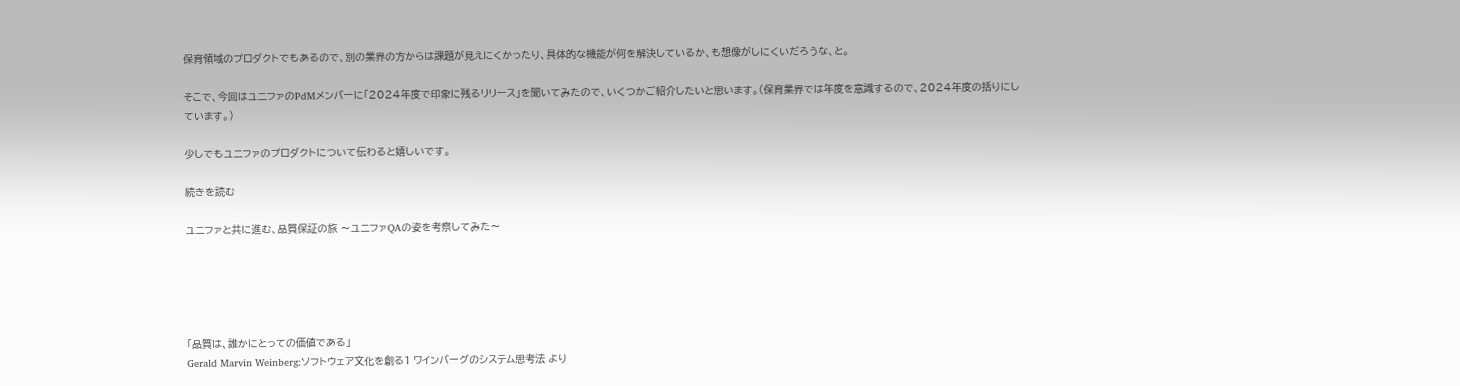保育領域のプロダクトでもあるので、別の業界の方からは課題が見えにくかったり、具体的な機能が何を解決しているか、も想像がしにくいだろうな、と。

そこで、今回はユニファのPdMメンバーに「2024年度で印象に残るリリース」を聞いてみたので、いくつかご紹介したいと思います。(保育業界では年度を意識するので、2024年度の括りにしています。)

少しでもユニファのプロダクトについて伝わると嬉しいです。

続きを読む

ユニファと共に進む、品質保証の旅 〜ユニファQAの姿を考察してみた〜





「品質は、誰かにとっての価値である」
Gerald Marvin Weinberg:ソフトウェア文化を創る1 ワインバーグのシステム思考法 より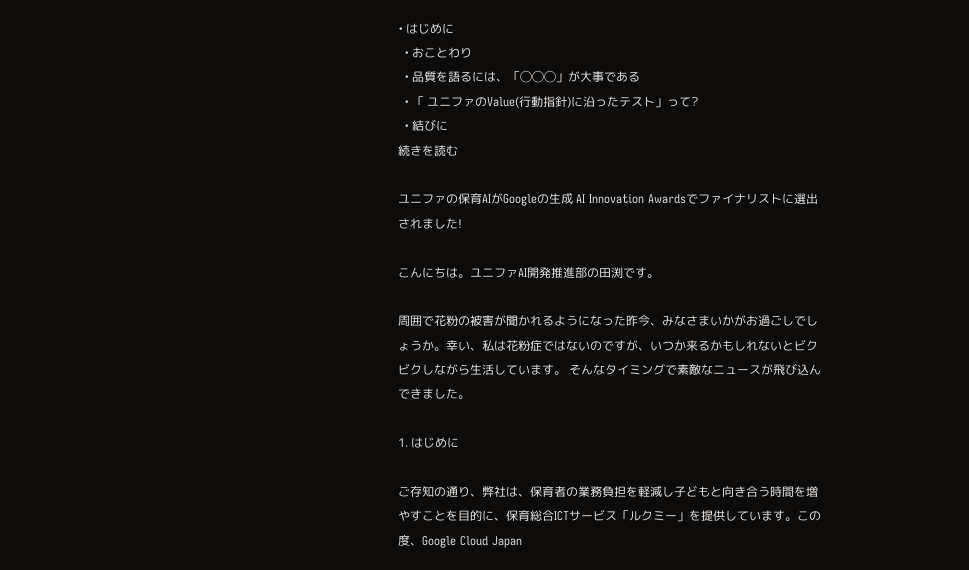• はじめに
  • おことわり
  • 品質を語るには、「◯◯◯」が大事である
  • 「 ユニファのValue(行動指針)に沿ったテスト」って?
  • 結びに
続きを読む

ユニファの保育AIがGoogleの生成 AI Innovation Awardsでファイナリストに選出されました!

こんにちは。ユニファAI開発推進部の田渕です。

周囲で花粉の被害が聞かれるようになった昨今、みなさまいかがお過ごしでしょうか。幸い、私は花粉症ではないのですが、いつか来るかもしれないとビクビクしながら生活しています。 そんなタイミングで素敵なニュースが飛び込んできました。

1. はじめに

ご存知の通り、弊社は、保育者の業務負担を軽減し子どもと向き合う時間を増やすことを目的に、保育総合ICTサービス「ルクミー」を提供しています。この度、Google Cloud Japan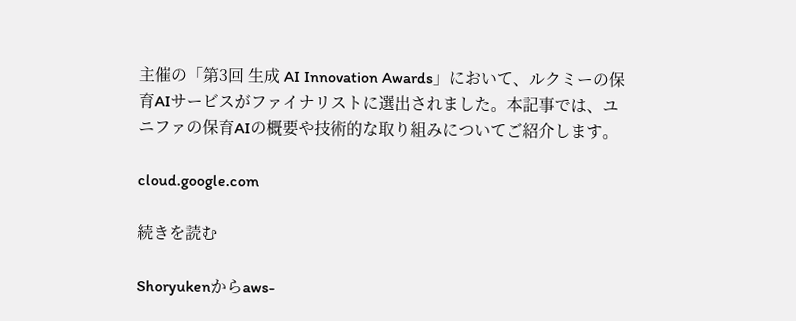主催の「第3回 生成 AI Innovation Awards」において、ルクミーの保育AIサービスがファイナリストに選出されました。本記事では、ユニファの保育AIの概要や技術的な取り組みについてご紹介します。

cloud.google.com

続きを読む

Shoryukenからaws-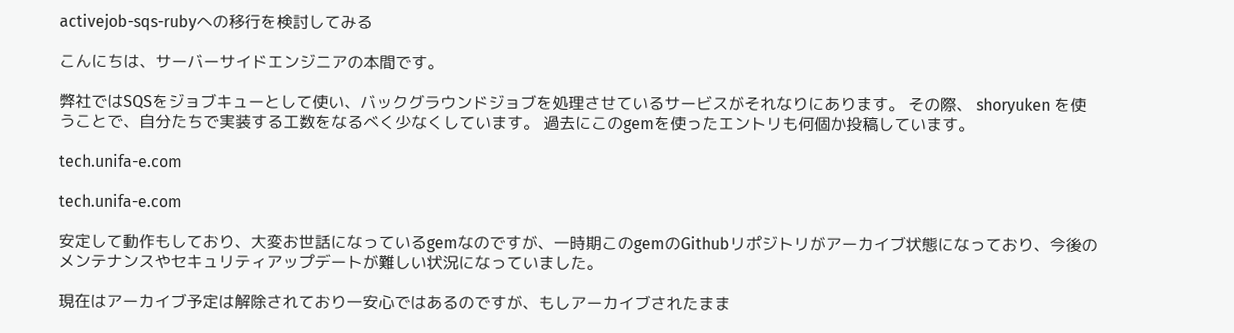activejob-sqs-rubyへの移行を検討してみる

こんにちは、サーバーサイドエンジニアの本間です。

弊社ではSQSをジョブキューとして使い、バックグラウンドジョブを処理させているサービスがそれなりにあります。 その際、 shoryuken を使うことで、自分たちで実装する工数をなるべく少なくしています。 過去にこのgemを使ったエントリも何個か投稿しています。

tech.unifa-e.com

tech.unifa-e.com

安定して動作もしており、大変お世話になっているgemなのですが、一時期このgemのGithubリポジトリがアーカイブ状態になっており、今後のメンテナンスやセキュリティアップデートが難しい状況になっていました。

現在はアーカイブ予定は解除されており一安心ではあるのですが、もしアーカイブされたまま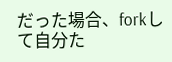だった場合、forkして自分た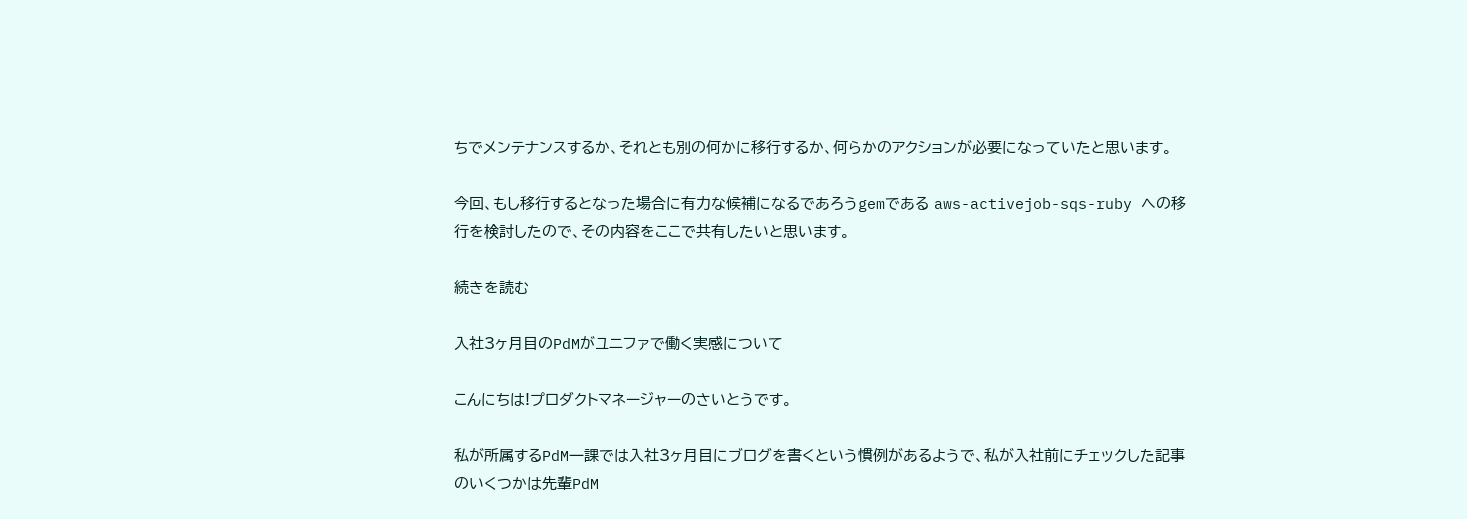ちでメンテナンスするか、それとも別の何かに移行するか、何らかのアクションが必要になっていたと思います。

今回、もし移行するとなった場合に有力な候補になるであろうgemである aws-activejob-sqs-ruby への移行を検討したので、その内容をここで共有したいと思います。

続きを読む

入社3ヶ月目のPdMがユニファで働く実感について

こんにちは!プロダクトマネージャーのさいとうです。

私が所属するPdM一課では入社3ヶ月目にブログを書くという慣例があるようで、私が入社前にチェックした記事のいくつかは先輩PdM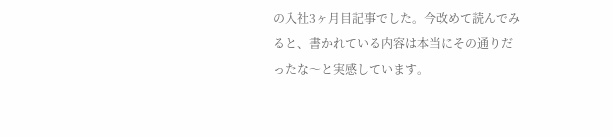の入社3ヶ月目記事でした。今改めて読んでみると、書かれている内容は本当にその通りだったな〜と実感しています。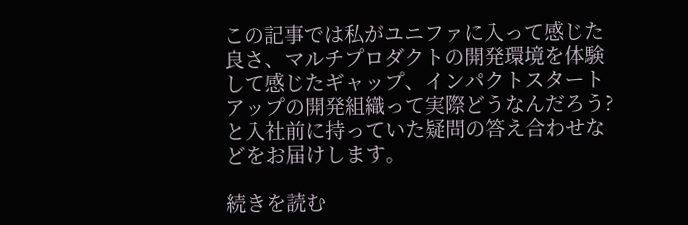この記事では私がユニファに入って感じた良さ、マルチプロダクトの開発環境を体験して感じたギャップ、インパクトスタートアップの開発組織って実際どうなんだろう?と入社前に持っていた疑問の答え合わせなどをお届けします。

続きを読む